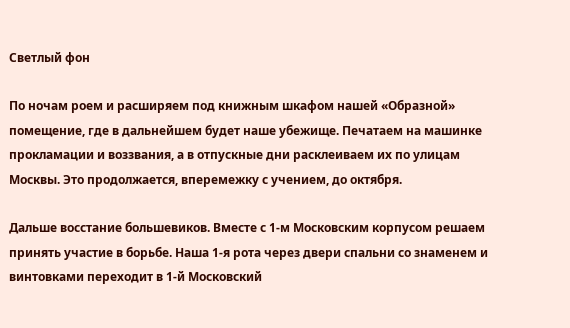Светлый фон

По ночам роем и расширяем под книжным шкафом нашей «Образной» помещение, где в дальнейшем будет наше убежище. Печатаем на машинке прокламации и воззвания, а в отпускные дни расклеиваем их по улицам Москвы. Это продолжается, вперемежку с учением, до октября.

Дальше восстание большевиков. Вместе с 1-м Московским корпусом решаем принять участие в борьбе. Наша 1-я рота через двери спальни со знаменем и винтовками переходит в 1-й Московский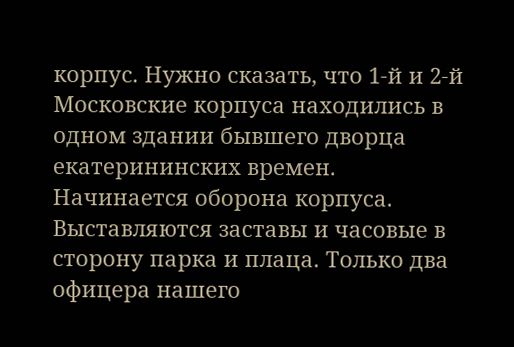корпус. Нужно сказать, что 1-й и 2-й Московские корпуса находились в одном здании бывшего дворца екатерининских времен. Начинается оборона корпуса. Выставляются заставы и часовые в сторону парка и плаца. Только два офицера нашего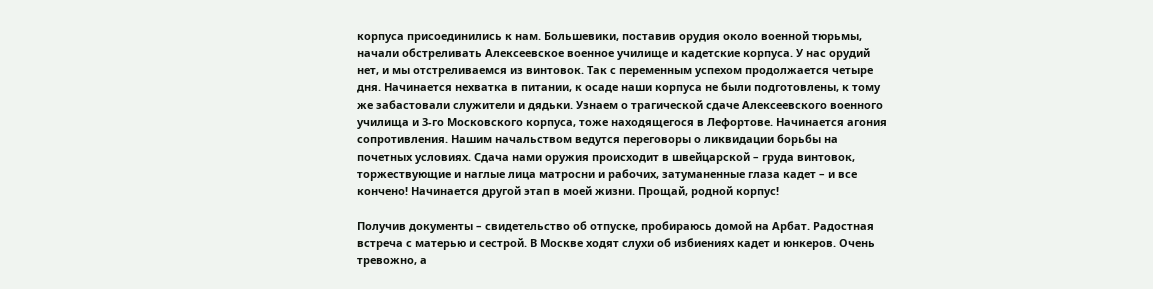корпуса присоединились к нам. Большевики, поставив орудия около военной тюрьмы, начали обстреливать Алексеевское военное училище и кадетские корпуса. У нас орудий нет, и мы отстреливаемся из винтовок. Так с переменным успехом продолжается четыре дня. Начинается нехватка в питании, к осаде наши корпуса не были подготовлены, к тому же забастовали служители и дядьки. Узнаем о трагической сдаче Алексеевского военного училища и 3-го Московского корпуса, тоже находящегося в Лефортове. Начинается агония сопротивления. Нашим начальством ведутся переговоры о ликвидации борьбы на почетных условиях. Сдача нами оружия происходит в швейцарской – груда винтовок, торжествующие и наглые лица матросни и рабочих, затуманенные глаза кадет – и все кончено! Начинается другой этап в моей жизни. Прощай, родной корпус!

Получив документы – свидетельство об отпуске, пробираюсь домой на Арбат. Радостная встреча с матерью и сестрой. В Москве ходят слухи об избиениях кадет и юнкеров. Очень тревожно, а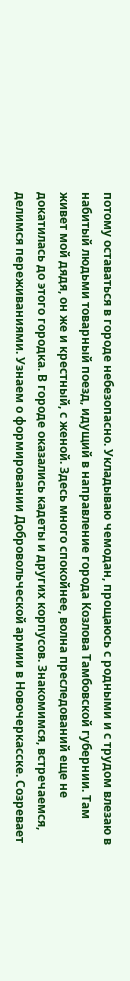потому оставаться в городе небезопасно. Укладываю чемодан, прощаюсь с родными и с трудом влезаю в набитый людьми товарный поезд, идущий в направление города Козлова Тамбовской губернии. Там живет мой дядя, он же и крестный, с женой. Здесь много спокойнее, волна преследований еще не докатилась до этого городка. В городе оказались кадеты и других корпусов. Знакомимся, встречаемся, делимся переживаниями. Узнаем о формировании Добровольческой армии в Новочеркасске. Созревает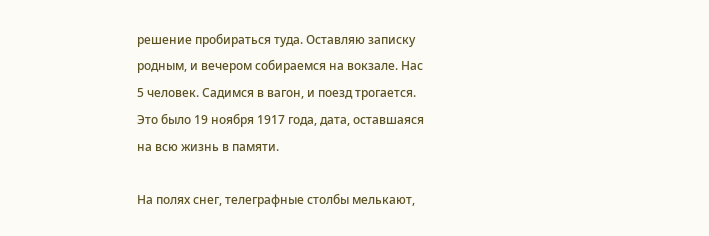решение пробираться туда. Оставляю записку родным, и вечером собираемся на вокзале. Нас 5 человек. Садимся в вагон, и поезд трогается. Это было 19 ноября 1917 года, дата, оставшаяся на всю жизнь в памяти.

На полях снег, телеграфные столбы мелькают,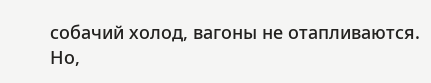собачий холод, вагоны не отапливаются. Но,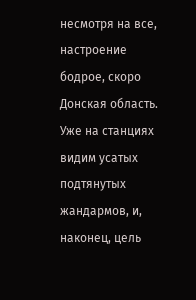несмотря на все, настроение бодрое, скоро Донская область. Уже на станциях видим усатых подтянутых жандармов, и, наконец, цель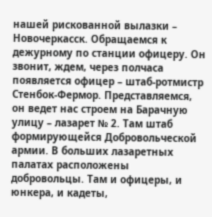нашей рискованной вылазки – Новочеркасск. Обращаемся к дежурному по станции офицеру. Он звонит, ждем, через полчаса появляется офицер – штаб-ротмистр Стенбок-Фермор. Представляемся, он ведет нас строем на Барачную улицу – лазарет № 2. Там штаб формирующейся Добровольческой армии. В больших лазаретных палатах расположены добровольцы. Там и офицеры, и юнкера, и кадеты,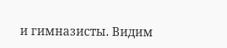и гимназисты. Видим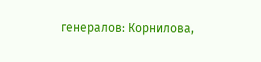генералов: Корнилова,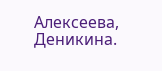Алексеева, Деникина.